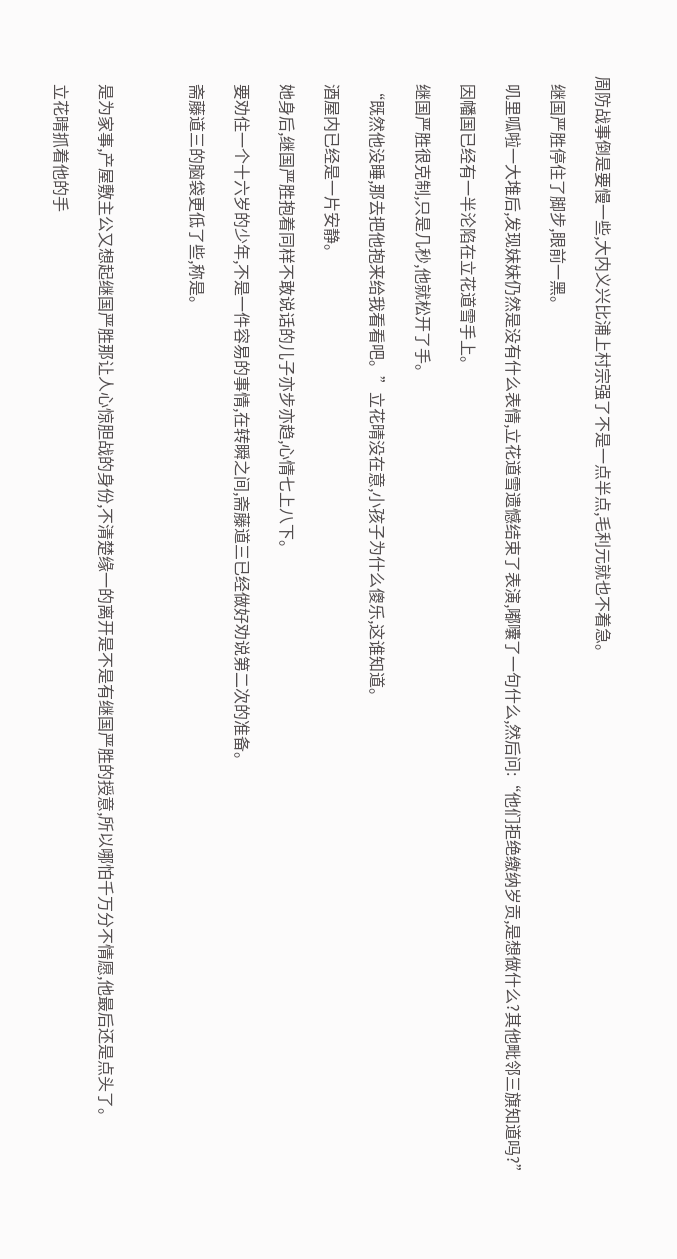周防战事倒是要慢一些,大内义兴比浦上村宗强了不是一点半点,毛利元就也不着急。

  继国严胜停住了脚步,眼前一黑。

  叽里呱啦一大堆后,发现妹妹仍然是没有什么表情,立花道雪遗憾结束了表演,嘟囔了一句什么,然后问:“他们拒绝缴纳岁贡,是想做什么?其他毗邻三旗知道吗?”

  因幡国已经有一半沦陷在立花道雪手上。

  继国严胜很克制,只是几秒,他就松开了手。

  “既然他没睡,那去把他抱来给我看看吧。”立花晴没在意,小孩子为什么傻乐,这谁知道。

  酒屋内已经是一片安静。

  她身后,继国严胜抱着同样不敢说话的儿子亦步亦趋,心情七上八下。

  要劝住一个十六岁的少年,不是一件容易的事情,在转瞬之间,斋藤道三已经做好劝说第二次的准备。

  斋藤道三的脑袋更低了些,称是。



  是为家事,产屋敷主公又想起继国严胜那让人心惊胆战的身份,不清楚缘一的离开是不是有继国严胜的授意,所以哪怕千万分不情愿,他最后还是点头了。

  立花晴抓着他的手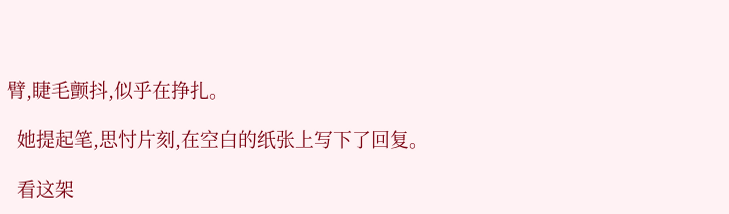臂,睫毛颤抖,似乎在挣扎。

  她提起笔,思忖片刻,在空白的纸张上写下了回复。

  看这架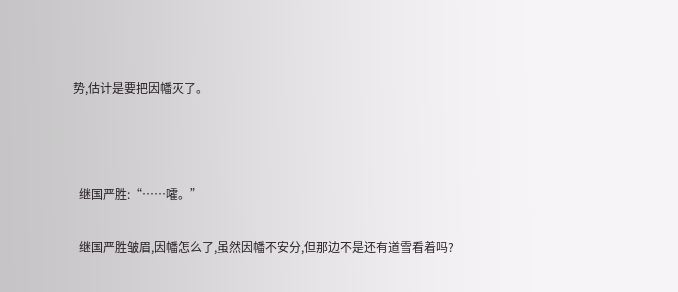势,估计是要把因幡灭了。



  继国严胜:“……嚯。”

  继国严胜皱眉,因幡怎么了,虽然因幡不安分,但那边不是还有道雪看着吗?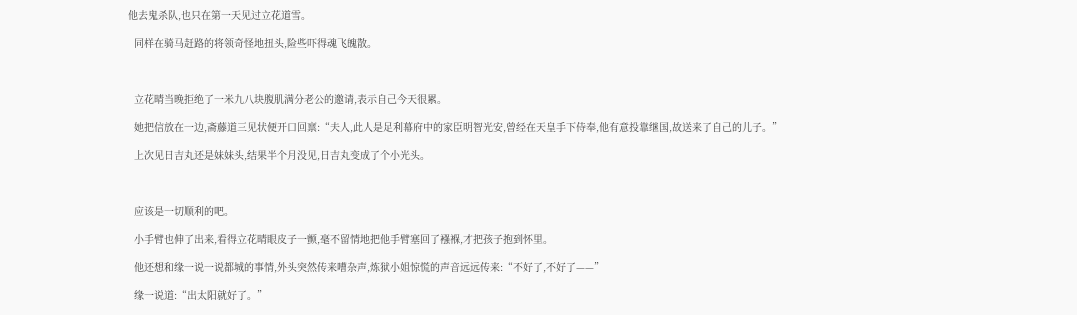他去鬼杀队,也只在第一天见过立花道雪。

  同样在骑马赶路的将领奇怪地扭头,险些吓得魂飞魄散。



  立花晴当晚拒绝了一米九八块腹肌满分老公的邀请,表示自己今天很累。

  她把信放在一边,斋藤道三见状便开口回禀:“夫人,此人是足利幕府中的家臣明智光安,曾经在天皇手下侍奉,他有意投靠继国,故送来了自己的儿子。”

  上次见日吉丸还是妹妹头,结果半个月没见,日吉丸变成了个小光头。



  应该是一切顺利的吧。

  小手臂也伸了出来,看得立花晴眼皮子一颤,毫不留情地把他手臂塞回了襁褓,才把孩子抱到怀里。

  他还想和缘一说一说都城的事情,外头突然传来嘈杂声,炼狱小姐惊慌的声音远远传来:“不好了,不好了——”

  缘一说道:“出太阳就好了。”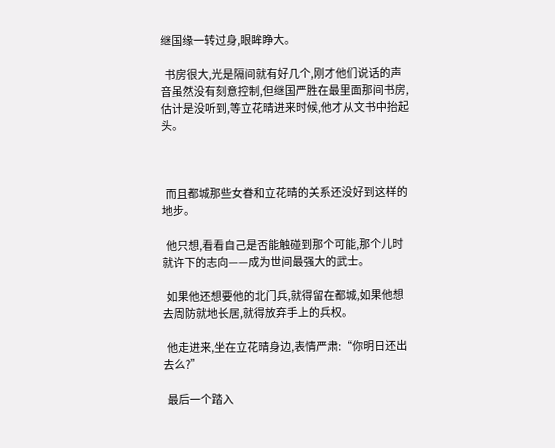继国缘一转过身,眼眸睁大。

  书房很大,光是隔间就有好几个,刚才他们说话的声音虽然没有刻意控制,但继国严胜在最里面那间书房,估计是没听到,等立花晴进来时候,他才从文书中抬起头。



  而且都城那些女眷和立花晴的关系还没好到这样的地步。

  他只想,看看自己是否能触碰到那个可能,那个儿时就许下的志向——成为世间最强大的武士。

  如果他还想要他的北门兵,就得留在都城,如果他想去周防就地长居,就得放弃手上的兵权。

  他走进来,坐在立花晴身边,表情严肃:“你明日还出去么?”

  最后一个踏入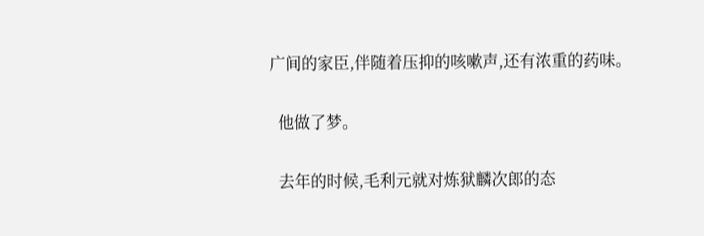广间的家臣,伴随着压抑的咳嗽声,还有浓重的药味。

  他做了梦。

  去年的时候,毛利元就对炼狱麟次郎的态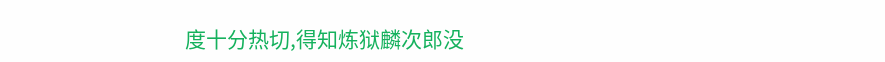度十分热切,得知炼狱麟次郎没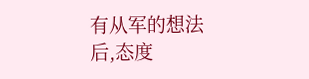有从军的想法后,态度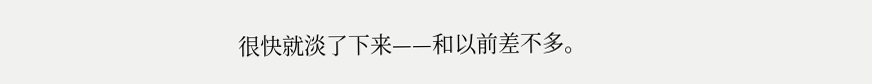很快就淡了下来——和以前差不多。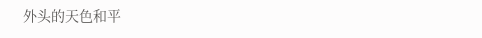外头的天色和平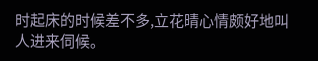时起床的时候差不多,立花晴心情颇好地叫人进来伺候。